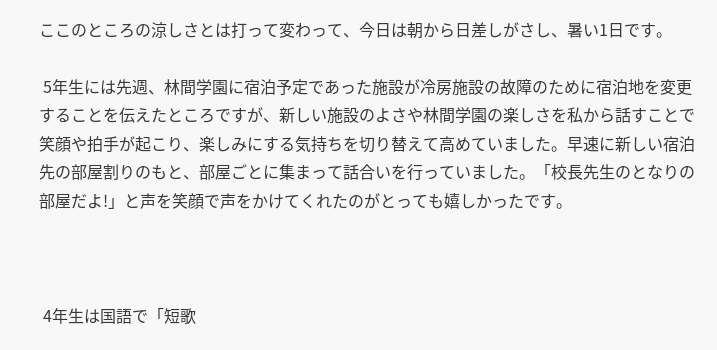ここのところの涼しさとは打って変わって、今日は朝から日差しがさし、暑い1日です。

 5年生には先週、林間学園に宿泊予定であった施設が冷房施設の故障のために宿泊地を変更することを伝えたところですが、新しい施設のよさや林間学園の楽しさを私から話すことで笑顔や拍手が起こり、楽しみにする気持ちを切り替えて高めていました。早速に新しい宿泊先の部屋割りのもと、部屋ごとに集まって話合いを行っていました。「校長先生のとなりの部屋だよ!」と声を笑顔で声をかけてくれたのがとっても嬉しかったです。



 4年生は国語で「短歌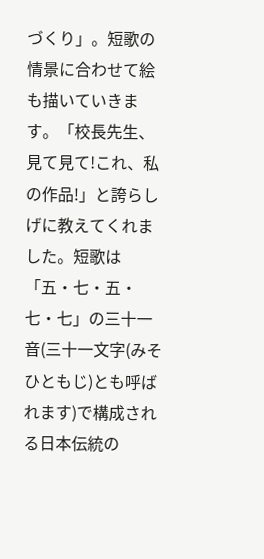づくり」。短歌の情景に合わせて絵も描いていきます。「校長先生、見て見て!これ、私の作品!」と誇らしげに教えてくれました。短歌は「五・七・五・七・七」の三十一音(三十一文字(みそひともじ)とも呼ばれます)で構成される日本伝統の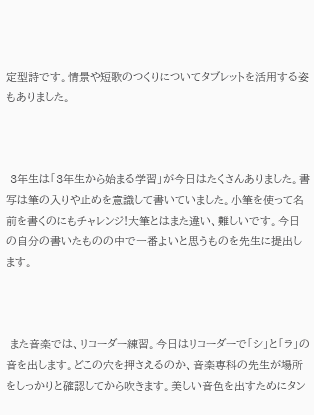定型詩です。情景や短歌のつくりについてタブレットを活用する姿もありました。



 3年生は「3年生から始まる学習」が今日はたくさんありました。書写は筆の入りや止めを意識して書いていました。小筆を使って名前を書くのにもチャレンジ!大筆とはまた違い、難しいです。今日の自分の書いたものの中で一番よいと思うものを先生に提出します。



 また音楽では、リコーダー練習。今日はリコーダーで「シ」と「ラ」の音を出します。どこの穴を押さえるのか、音楽専科の先生が場所をしっかりと確認してから吹きます。美しい音色を出すためにタン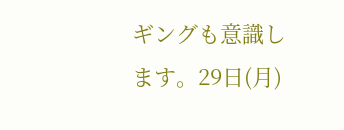ギングも意識します。29日(月)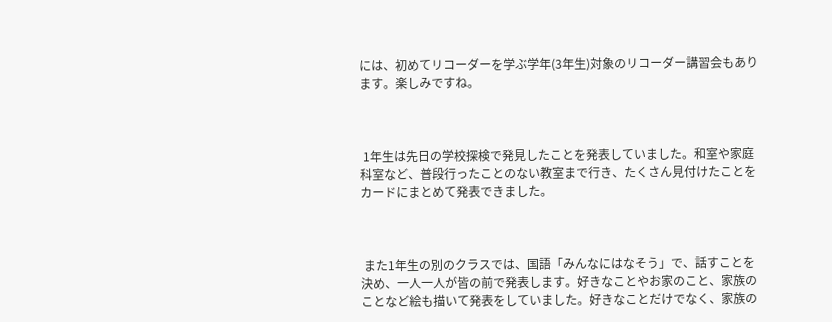には、初めてリコーダーを学ぶ学年(3年生)対象のリコーダー講習会もあります。楽しみですね。



 1年生は先日の学校探検で発見したことを発表していました。和室や家庭科室など、普段行ったことのない教室まで行き、たくさん見付けたことをカードにまとめて発表できました。



 また1年生の別のクラスでは、国語「みんなにはなそう」で、話すことを決め、一人一人が皆の前で発表します。好きなことやお家のこと、家族のことなど絵も描いて発表をしていました。好きなことだけでなく、家族の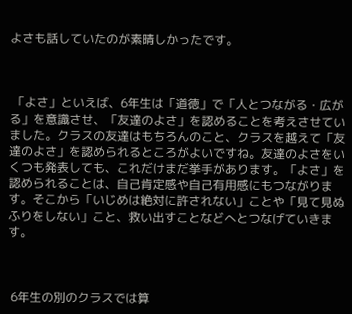よさも話していたのが素晴しかったです。



 「よさ」といえば、6年生は「道徳」で「人とつながる・広がる」を意識させ、「友達のよさ」を認めることを考えさせていました。クラスの友達はもちろんのこと、クラスを越えて「友達のよさ」を認められるところがよいですね。友達のよさをいくつも発表しても、これだけまだ挙手があります。「よさ」を認められることは、自己肯定感や自己有用感にもつながります。そこから「いじめは絶対に許されない」ことや「見て見ぬふりをしない」こと、救い出すことなどへとつなげていきます。



 6年生の別のクラスでは算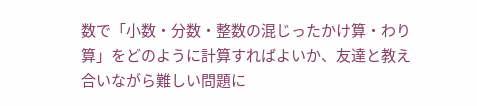数で「小数・分数・整数の混じったかけ算・わり算」をどのように計算すればよいか、友達と教え合いながら難しい問題に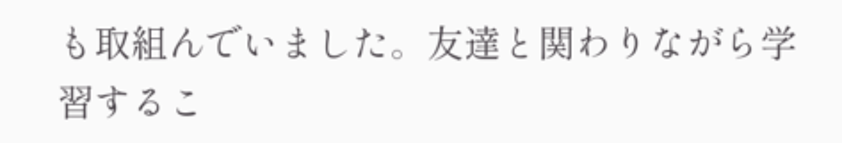も取組んでいました。友達と関わりながら学習するこ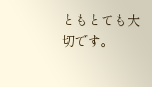ともとても大切です。